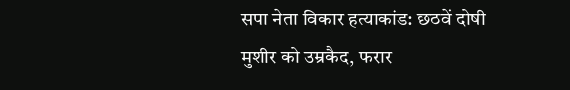सपा नेता विकार हत्याकांड: छठवें दोषी मुशीर को उम्रकैद, फरार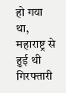हो गया था, महाराष्ट्र से हुई थी गिरफ्तारी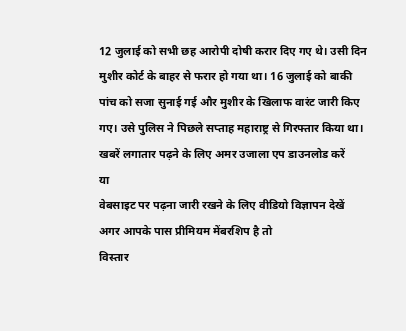12 जुलाई को सभी छह आरोपी दोषी करार दिए गए थे। उसी दिन मुशीर कोर्ट के बाहर से फरार हो गया था। 16 जुलाई को बाकी पांच को सजा सुनाई गई और मुशीर के खिलाफ वारंट जारी किए गए। उसे पुलिस ने पिछले सप्ताह महाराष्ट्र से गिरफ्तार किया था।
खबरें लगातार पढ़ने के लिए अमर उजाला एप डाउनलोड करें
या
वेबसाइट पर पढ़ना जारी रखने के लिए वीडियो विज्ञापन देखें
अगर आपके पास प्रीमियम मेंबरशिप है तो
विस्तार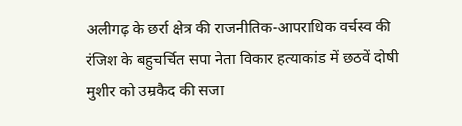अलीगढ़ के छर्रा क्षेत्र की राजनीतिक-आपराधिक वर्चस्व की रंजिश के बहुचर्चित सपा नेता विकार हत्याकांड में छठवें दोषी मुशीर को उम्रकैद की सजा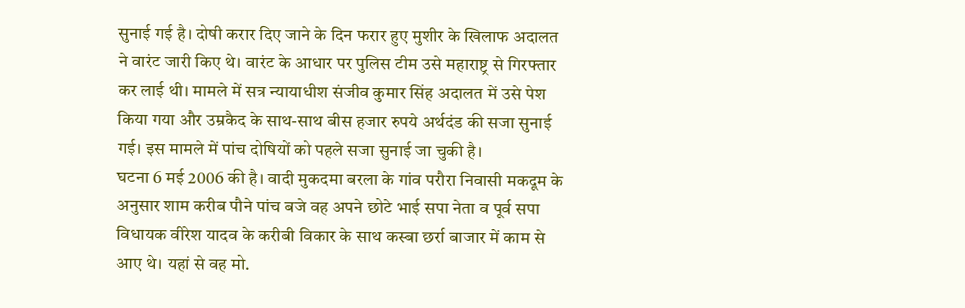सुनाई गई है। दोषी करार दिए जाने के दिन फरार हुए मुशीर के खिलाफ अदालत ने वारंट जारी किए थे। वारंट के आधार पर पुलिस टीम उसे महाराष्ट्र से गिरफ्तार कर लाई थी। मामले में सत्र न्यायाधीश संजीव कुमार सिंह अदालत में उसे पेश किया गया और उम्रकैद के साथ-साथ बीस हजार रुपये अर्थदंड की सजा सुनाई गई। इस मामले में पांच दोषियों को पहले सजा सुनाई जा चुकी है।
घटना 6 मई 2006 की है। वादी मुकदमा बरला के गांव परौरा निवासी मकदूम के अनुसार शाम करीब पौने पांच बजे वह अपने छोटे भाई सपा नेता व पूर्व सपा विधायक वीरेश यादव के करीबी विकार के साथ कस्बा छर्रा बाजार में काम से आए थे। यहां से वह मो.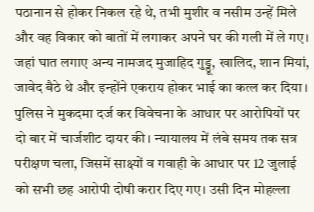पठानान से होकर निकल रहे थे, तभी मुशीर व नसीम उन्हें मिले और वह विकार को बातों में लगाकर अपने घर की गली में ले गए। जहां घात लगाए अन्य नामजद मुजाहिद गुड्डू, खालिद, शान मियां, जावेद बैठे थे और इन्होंने एकराय होकर भाई का कत्ल कर दिया।
पुलिस ने मुकदमा दर्ज कर विवेचना के आधार पर आरोपियों पर दो बार में चार्जशीट दायर की। न्यायालय में लंबे समय तक सत्र परीक्षण चला, जिसमें साक्ष्यों व गवाही के आधार पर 12 जुलाई को सभी छह आरोपी दोषी करार दिए गए। उसी दिन मोहल्ला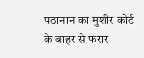पठानान का मुशीर कोर्ट के बाहर से फरार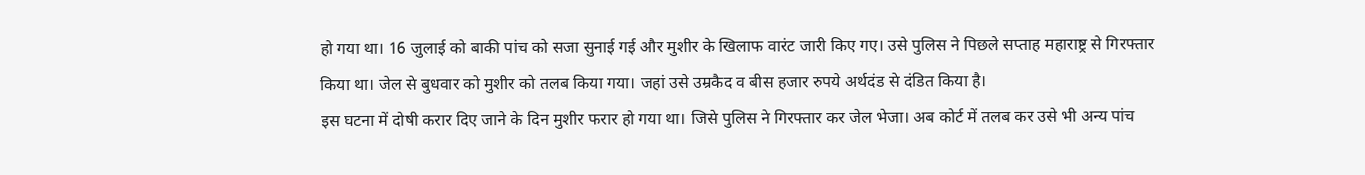हो गया था। 16 जुलाई को बाकी पांच को सजा सुनाई गई और मुशीर के खिलाफ वारंट जारी किए गए। उसे पुलिस ने पिछले सप्ताह महाराष्ट्र से गिरफ्तार किया था। जेल से बुधवार को मुशीर को तलब किया गया। जहां उसे उम्रकैद व बीस हजार रुपये अर्थदंड से दंडित किया है।
इस घटना में दोषी करार दिए जाने के दिन मुशीर फरार हो गया था। जिसे पुलिस ने गिरफ्तार कर जेल भेजा। अब कोर्ट में तलब कर उसे भी अन्य पांच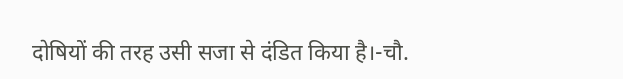दोषियों की तरह उसी सजा से दंडित किया है।-चौ.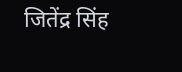जितेंद्र सिंह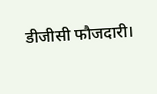डीजीसी फौजदारी।